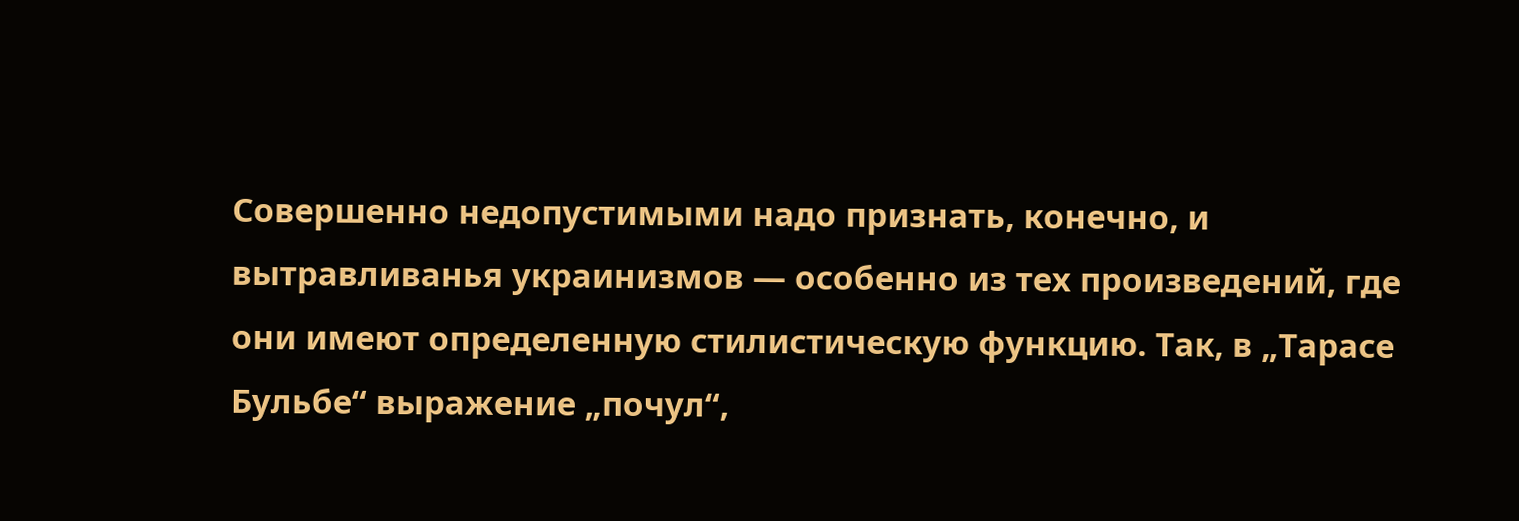Совершенно недопустимыми надо признать, конечно, и вытравливанья украинизмов — особенно из тех произведений, где они имеют определенную стилистическую функцию. Так, в „Тарасе Бульбе“ выражение „почул“,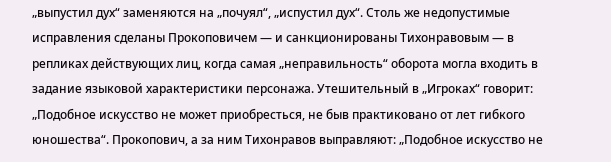„выпустил дух“ заменяются на „почуял“, „испустил дух“. Столь же недопустимые исправления сделаны Прокоповичем — и санкционированы Тихонравовым — в репликах действующих лиц, когда самая „неправильность“ оборота могла входить в задание языковой характеристики персонажа. Утешительный в „Игроках“ говорит: „Подобное искусство не может приобресться, не быв практиковано от лет гибкого юношества“. Прокопович, а за ним Тихонравов выправляют: „Подобное искусство не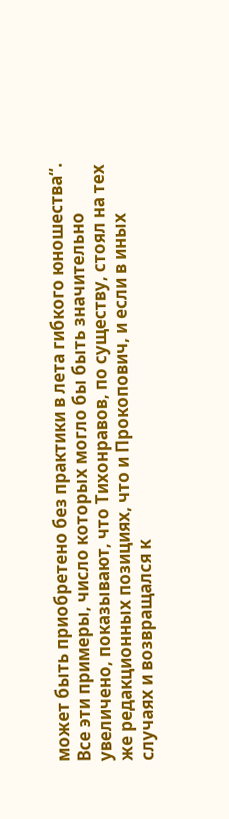может быть приобретено без практики в лета гибкого юношества“.
Все эти примеры, число которых могло бы быть значительно увеличено, показывают, что Тихонравов, по существу, стоял на тех же редакционных позициях, что и Прокопович, и если в иных случаях и возвращался к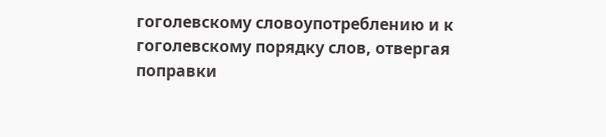гоголевскому словоупотреблению и к гоголевскому порядку слов, отвергая поправки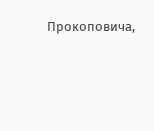Прокоповича,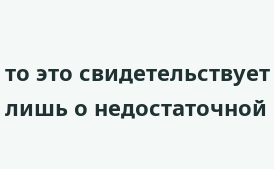то это свидетельствует лишь о недостаточной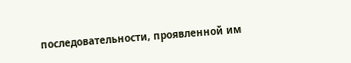последовательности, проявленной им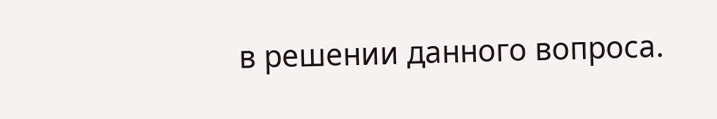в решении данного вопроса.